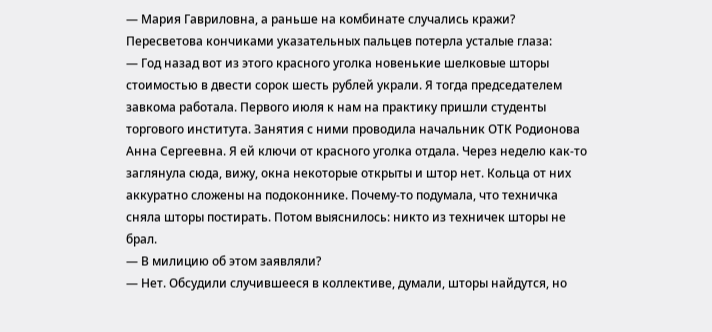— Мария Гавриловна, а раньше на комбинате случались кражи?
Пересветова кончиками указательных пальцев потерла усталые глаза:
— Год назад вот из этого красного уголка новенькие шелковые шторы стоимостью в двести сорок шесть рублей украли. Я тогда председателем завкома работала. Первого июля к нам на практику пришли студенты торгового института. Занятия с ними проводила начальник ОТК Родионова Анна Сергеевна. Я ей ключи от красного уголка отдала. Через неделю как-то заглянула сюда, вижу, окна некоторые открыты и штор нет. Кольца от них аккуратно сложены на подоконнике. Почему-то подумала, что техничка сняла шторы постирать. Потом выяснилось: никто из техничек шторы не брал.
— В милицию об этом заявляли?
— Нет. Обсудили случившееся в коллективе, думали, шторы найдутся, но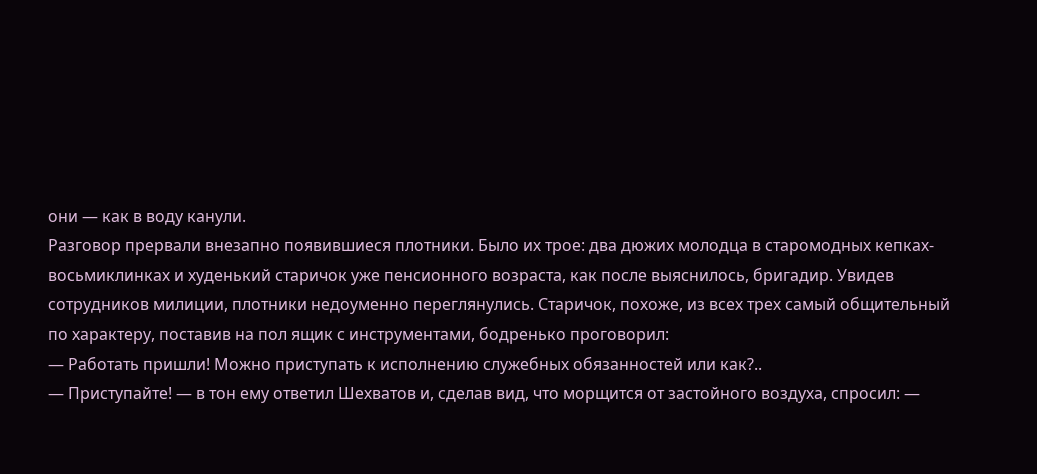они — как в воду канули.
Разговор прервали внезапно появившиеся плотники. Было их трое: два дюжих молодца в старомодных кепках-восьмиклинках и худенький старичок уже пенсионного возраста, как после выяснилось, бригадир. Увидев сотрудников милиции, плотники недоуменно переглянулись. Старичок, похоже, из всех трех самый общительный по характеру, поставив на пол ящик с инструментами, бодренько проговорил:
— Работать пришли! Можно приступать к исполнению служебных обязанностей или как?..
— Приступайте! — в тон ему ответил Шехватов и, сделав вид, что морщится от застойного воздуха, спросил: —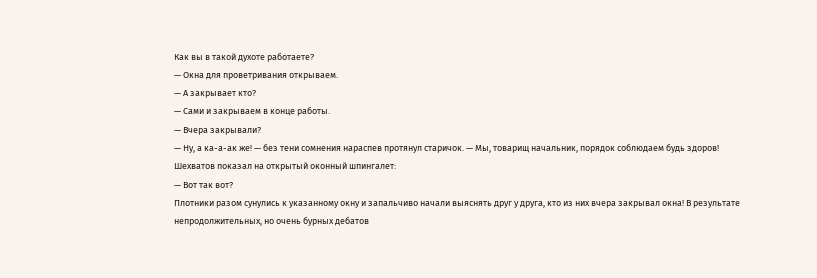Как вы в такой духоте работаете?
— Окна для проветривания открываем.
— А закрывает кто?
— Сами и закрываем в конце работы.
— Вчера закрывали?
— Ну, а ка-а-ак же! — без тени сомнения нараспев протянул старичок. — Мы, товарищ начальник, порядок соблюдаем будь здоров!
Шехватов показал на открытый оконный шпингалет:
— Вот так вот?
Плотники разом сунулись к указанному окну и запальчиво начали выяснять друг у друга, кто из них вчера закрывал окна! В результате непродолжительных, но очень бурных дебатов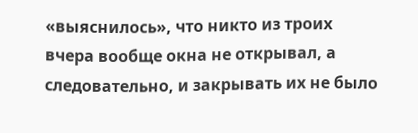«выяснилось», что никто из троих вчера вообще окна не открывал, а следовательно, и закрывать их не было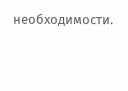необходимости.